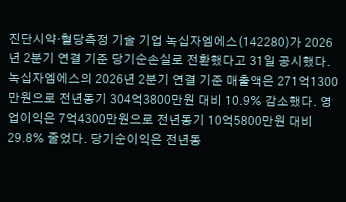진단시약·혈당측정 기술 기업 녹십자엠에스(142280)가 2026년 2분기 연결 기준 당기순손실로 전환했다고 31일 공시했다.
녹십자엠에스의 2026년 2분기 연결 기준 매출액은 271억1300만원으로 전년동기 304억3800만원 대비 10.9% 감소했다. 영업이익은 7억4300만원으로 전년동기 10억5800만원 대비 29.8% 줄었다. 당기순이익은 전년동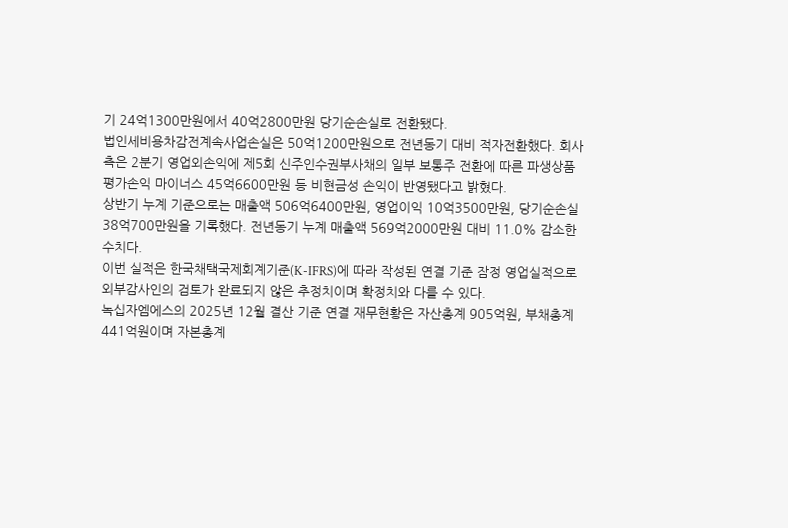기 24억1300만원에서 40억2800만원 당기순손실로 전환됐다.
법인세비용차감전계속사업손실은 50억1200만원으로 전년동기 대비 적자전환했다. 회사 측은 2분기 영업외손익에 제5회 신주인수권부사채의 일부 보통주 전환에 따른 파생상품평가손익 마이너스 45억6600만원 등 비현금성 손익이 반영됐다고 밝혔다.
상반기 누계 기준으로는 매출액 506억6400만원, 영업이익 10억3500만원, 당기순손실 38억700만원을 기록했다. 전년동기 누계 매출액 569억2000만원 대비 11.0% 감소한 수치다.
이번 실적은 한국채택국제회계기준(K-IFRS)에 따라 작성된 연결 기준 잠정 영업실적으로 외부감사인의 검토가 완료되지 않은 추정치이며 확정치와 다를 수 있다.
녹십자엠에스의 2025년 12월 결산 기준 연결 재무현황은 자산총계 905억원, 부채총계 441억원이며 자본총계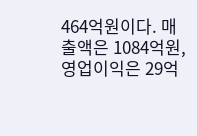464억원이다. 매출액은 1084억원, 영업이익은 29억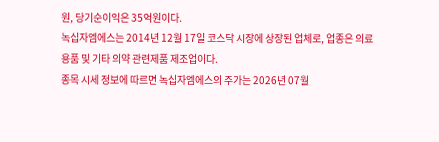원, 당기순이익은 35억원이다.
녹십자엠에스는 2014년 12월 17일 코스닥 시장에 상장된 업체로, 업종은 의료용품 및 기타 의약 관련제품 제조업이다.
종목 시세 정보에 따르면 녹십자엠에스의 주가는 2026년 07월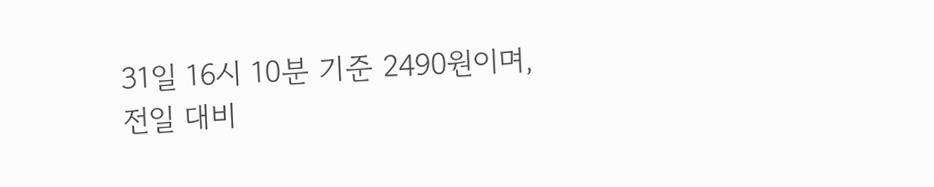31일 16시 10분 기준 2490원이며, 전일 대비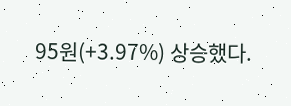95원(+3.97%) 상승했다.